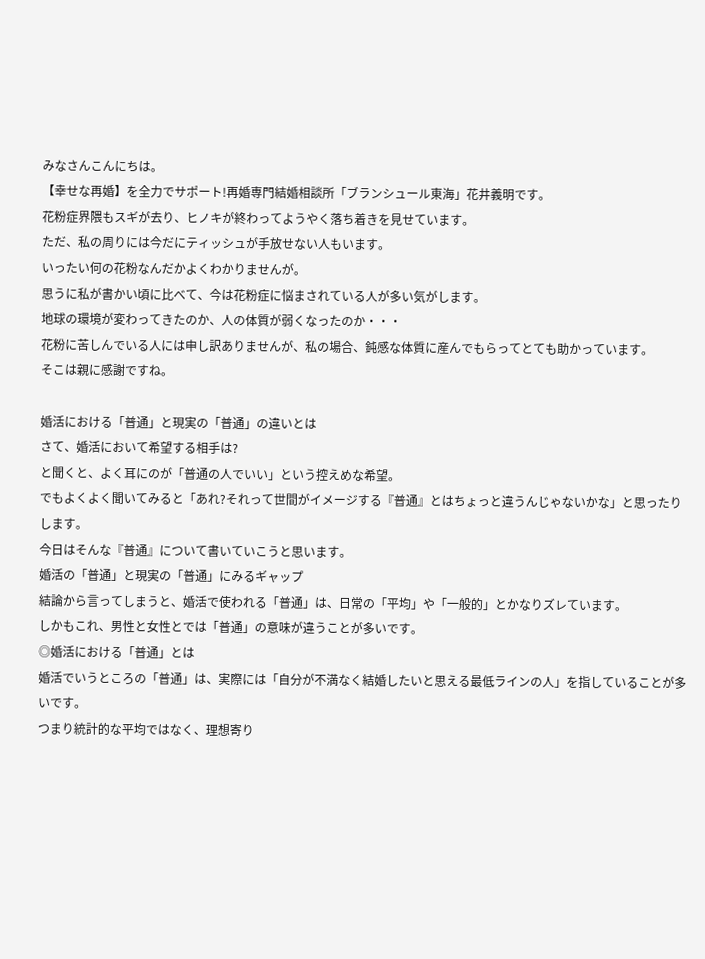みなさんこんにちは。
【幸せな再婚】を全力でサポート!再婚専門結婚相談所「ブランシュール東海」花井義明です。
花粉症界隈もスギが去り、ヒノキが終わってようやく落ち着きを見せています。
ただ、私の周りには今だにティッシュが手放せない人もいます。
いったい何の花粉なんだかよくわかりませんが。
思うに私が書かい頃に比べて、今は花粉症に悩まされている人が多い気がします。
地球の環境が変わってきたのか、人の体質が弱くなったのか・・・
花粉に苦しんでいる人には申し訳ありませんが、私の場合、鈍感な体質に産んでもらってとても助かっています。
そこは親に感謝ですね。

婚活における「普通」と現実の「普通」の違いとは
さて、婚活において希望する相手は?
と聞くと、よく耳にのが「普通の人でいい」という控えめな希望。
でもよくよく聞いてみると「あれ?それって世間がイメージする『普通』とはちょっと違うんじゃないかな」と思ったりします。
今日はそんな『普通』について書いていこうと思います。
婚活の「普通」と現実の「普通」にみるギャップ
結論から言ってしまうと、婚活で使われる「普通」は、日常の「平均」や「一般的」とかなりズレています。
しかもこれ、男性と女性とでは「普通」の意味が違うことが多いです。
◎婚活における「普通」とは
婚活でいうところの「普通」は、実際には「自分が不満なく結婚したいと思える最低ラインの人」を指していることが多いです。
つまり統計的な平均ではなく、理想寄り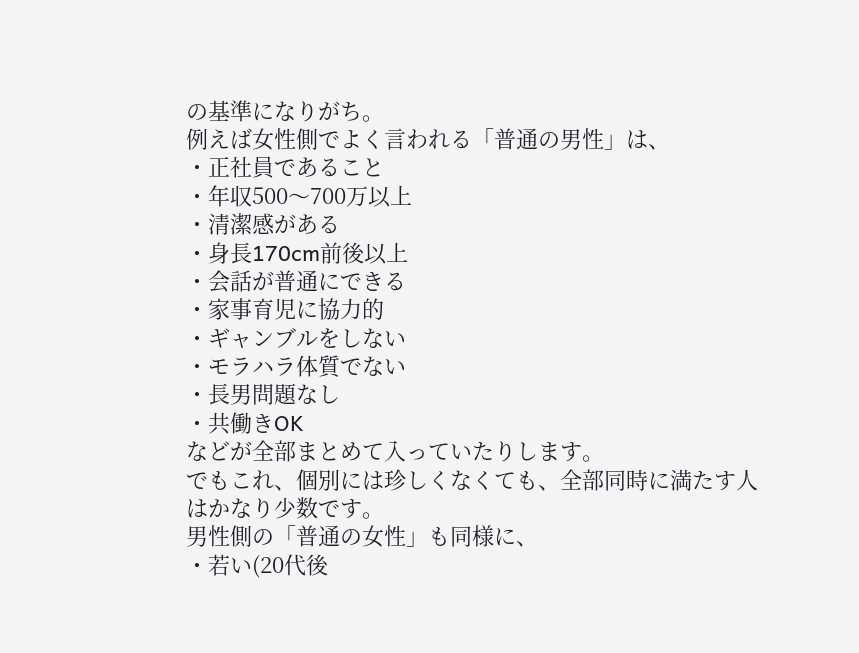の基準になりがち。
例えば女性側でよく言われる「普通の男性」は、
・正社員であること
・年収500〜700万以上
・清潔感がある
・身長170cm前後以上
・会話が普通にできる
・家事育児に協力的
・ギャンブルをしない
・モラハラ体質でない
・長男問題なし
・共働きOK
などが全部まとめて入っていたりします。
でもこれ、個別には珍しくなくても、全部同時に満たす人はかなり少数です。
男性側の「普通の女性」も同様に、
・若い(20代後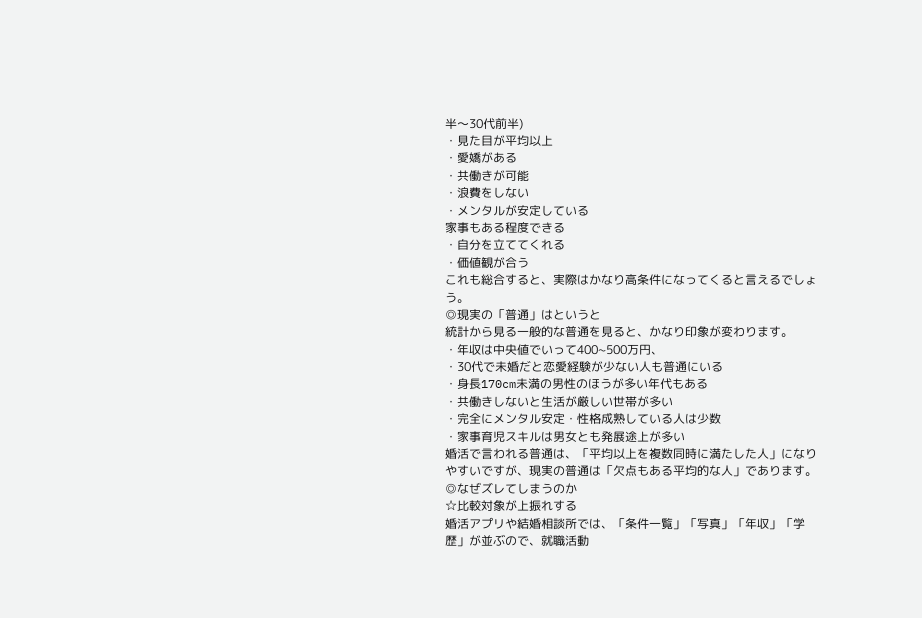半〜30代前半)
・見た目が平均以上
・愛嬌がある
・共働きが可能
・浪費をしない
・メンタルが安定している
家事もある程度できる
・自分を立ててくれる
・価値観が合う
これも総合すると、実際はかなり高条件になってくると言えるでしょう。
◎現実の「普通」はというと
統計から見る一般的な普通を見ると、かなり印象が変わります。
・年収は中央値でいって400~500万円、
・30代で未婚だと恋愛経験が少ない人も普通にいる
・身長170cm未満の男性のほうが多い年代もある
・共働きしないと生活が厳しい世帯が多い
・完全にメンタル安定・性格成熟している人は少数
・家事育児スキルは男女とも発展途上が多い
婚活で言われる普通は、「平均以上を複数同時に満たした人」になりやすいですが、現実の普通は「欠点もある平均的な人」であります。
◎なぜズレてしまうのか
☆比較対象が上振れする
婚活アプリや結婚相談所では、「条件一覧」「写真」「年収」「学歴」が並ぶので、就職活動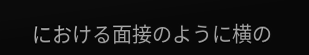における面接のように横の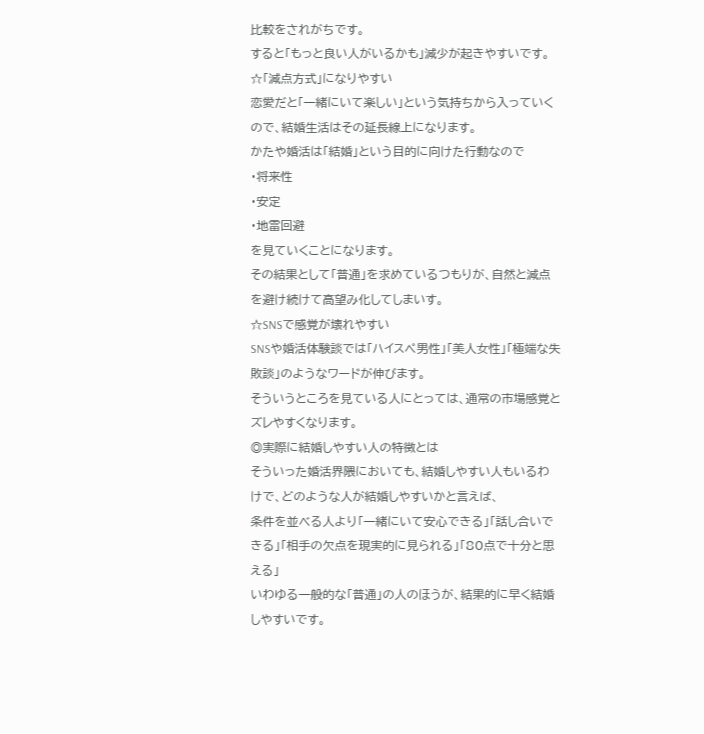比較をされがちです。
すると「もっと良い人がいるかも」減少が起きやすいです。
☆「減点方式」になりやすい
恋愛だと「一緒にいて楽しい」という気持ちから入っていくので、結婚生活はその延長線上になります。
かたや婚活は「結婚」という目的に向けた行動なので
・将来性
・安定
・地雷回避
を見ていくことになります。
その結果として「普通」を求めているつもりが、自然と減点を避け続けて高望み化してしまいす。
☆SNSで感覚が壊れやすい
SNSや婚活体験談では「ハイスペ男性」「美人女性」「極端な失敗談」のようなワードが伸びます。
そういうところを見ている人にとっては、通常の市場感覚とズレやすくなります。
◎実際に結婚しやすい人の特徴とは
そういった婚活界隈においても、結婚しやすい人もいるわけで、どのような人が結婚しやすいかと言えば、
条件を並べる人より「一緒にいて安心できる」「話し合いできる」「相手の欠点を現実的に見られる」「80点で十分と思える」
いわゆる一般的な「普通」の人のほうが、結果的に早く結婚しやすいです。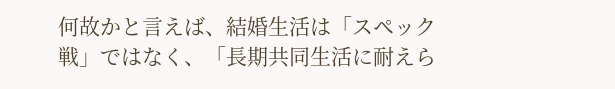何故かと言えば、結婚生活は「スペック戦」ではなく、「長期共同生活に耐えら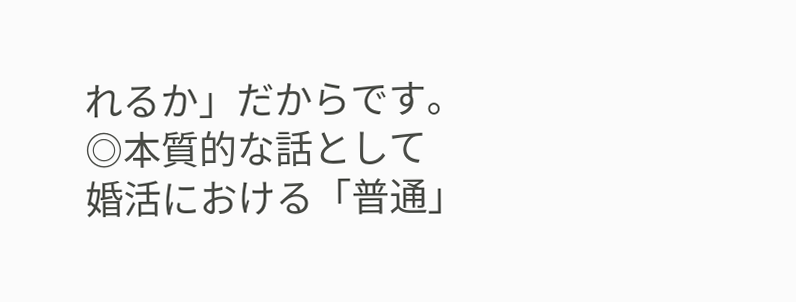れるか」だからです。
◎本質的な話として
婚活における「普通」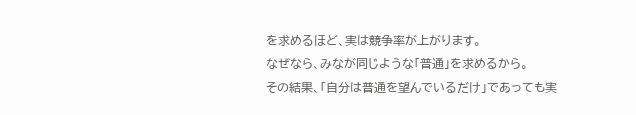を求めるほど、実は競争率が上がります。
なぜなら、みなが同じような「普通」を求めるから。
その結果、「自分は普通を望んでいるだけ」であっても実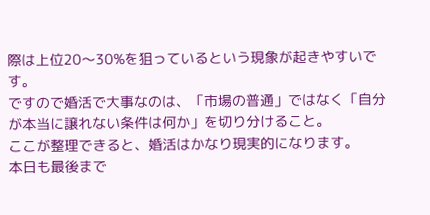際は上位20〜30%を狙っているという現象が起きやすいです。
ですので婚活で大事なのは、「市場の普通」ではなく「自分が本当に譲れない条件は何か」を切り分けること。
ここが整理できると、婚活はかなり現実的になります。
本日も最後まで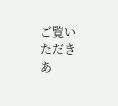ご覧いただきあ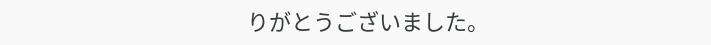りがとうございました。